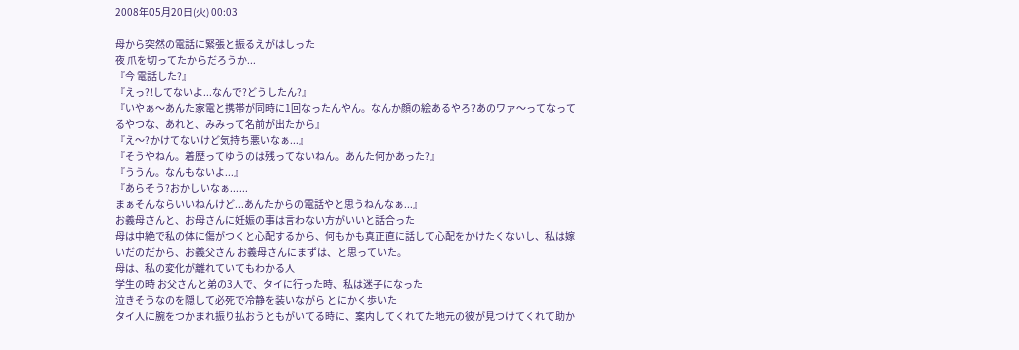2008年05月20日(火) 00:03

母から突然の電話に緊張と振るえがはしった
夜 爪を切ってたからだろうか...
『今 電話した?』
『えっ?!してないよ...なんで?どうしたん?』
『いやぁ〜あんた家電と携帯が同時に1回なったんやん。なんか顔の絵あるやろ?あのワァ〜ってなってるやつな、あれと、みみって名前が出たから』
『え〜?かけてないけど気持ち悪いなぁ...』
『そうやねん。着歴ってゆうのは残ってないねん。あんた何かあった?』
『ううん。なんもないよ...』
『あらそう?おかしいなぁ......
まぁそんならいいねんけど...あんたからの電話やと思うねんなぁ...』
お義母さんと、お母さんに妊娠の事は言わない方がいいと話合った
母は中絶で私の体に傷がつくと心配するから、何もかも真正直に話して心配をかけたくないし、私は嫁いだのだから、お義父さん お義母さんにまずは、と思っていた。
母は、私の変化が離れていてもわかる人
学生の時 お父さんと弟の3人で、タイに行った時、私は迷子になった
泣きそうなのを隠して必死で冷静を装いながら とにかく歩いた
タイ人に腕をつかまれ振り払おうともがいてる時に、案内してくれてた地元の彼が見つけてくれて助か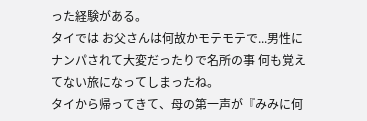った経験がある。
タイでは お父さんは何故かモテモテで...男性にナンパされて大変だったりで名所の事 何も覚えてない旅になってしまったね。
タイから帰ってきて、母の第一声が『みみに何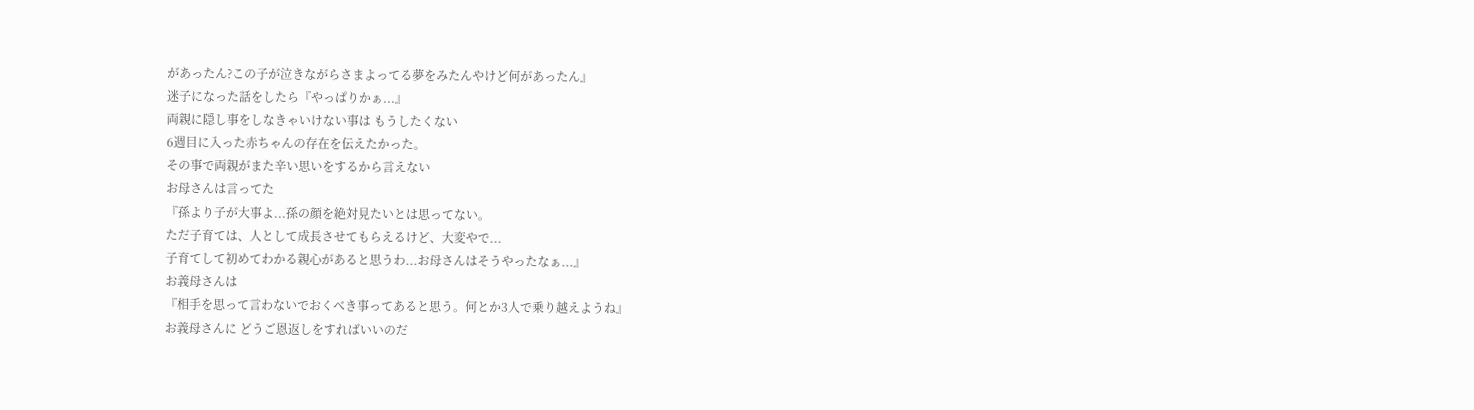があったん?この子が泣きながらさまよってる夢をみたんやけど何があったん』
迷子になった話をしたら『やっぱりかぁ...』
両親に隠し事をしなきゃいけない事は もうしたくない
6週目に入った赤ちゃんの存在を伝えたかった。
その事で両親がまた辛い思いをするから言えない
お母さんは言ってた
『孫より子が大事よ...孫の顔を絶対見たいとは思ってない。
ただ子育ては、人として成長させてもらえるけど、大変やで...
子育てして初めてわかる親心があると思うわ...お母さんはそうやったなぁ...』
お義母さんは
『相手を思って言わないでおくべき事ってあると思う。何とか3人で乗り越えようね』
お義母さんに どうご恩返しをすればいいのだ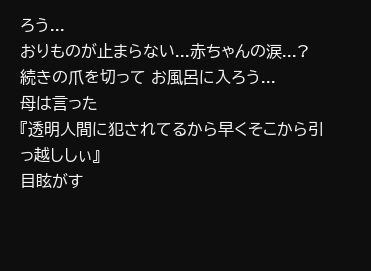ろう...
おりものが止まらない...赤ちゃんの涙...?
続きの爪を切って お風呂に入ろう...
母は言った
『透明人間に犯されてるから早くそこから引っ越ししぃ』
目眩がす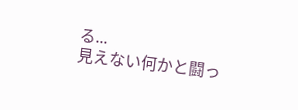る...
見えない何かと闘っ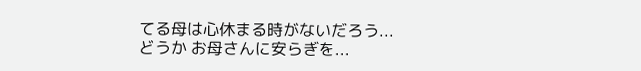てる母は心休まる時がないだろう...
どうか お母さんに安らぎを...